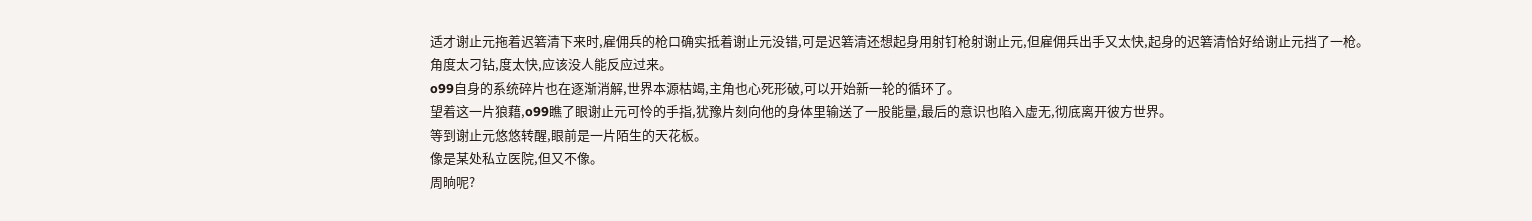适才谢止元拖着迟箬清下来时,雇佣兵的枪口确实抵着谢止元没错,可是迟箬清还想起身用射钉枪射谢止元,但雇佣兵出手又太快,起身的迟箬清恰好给谢止元挡了一枪。
角度太刁钻,度太快,应该没人能反应过来。
o99自身的系统碎片也在逐渐消解,世界本源枯竭,主角也心死形破,可以开始新一轮的循环了。
望着这一片狼藉,o99瞧了眼谢止元可怜的手指,犹豫片刻向他的身体里输送了一股能量,最后的意识也陷入虚无,彻底离开彼方世界。
等到谢止元悠悠转醒,眼前是一片陌生的天花板。
像是某处私立医院,但又不像。
周晌呢?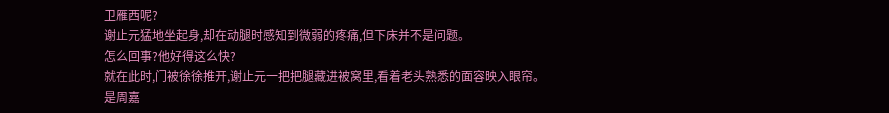卫雁西呢?
谢止元猛地坐起身,却在动腿时感知到微弱的疼痛,但下床并不是问题。
怎么回事?他好得这么快?
就在此时,门被徐徐推开,谢止元一把把腿藏进被窝里,看着老头熟悉的面容映入眼帘。
是周嘉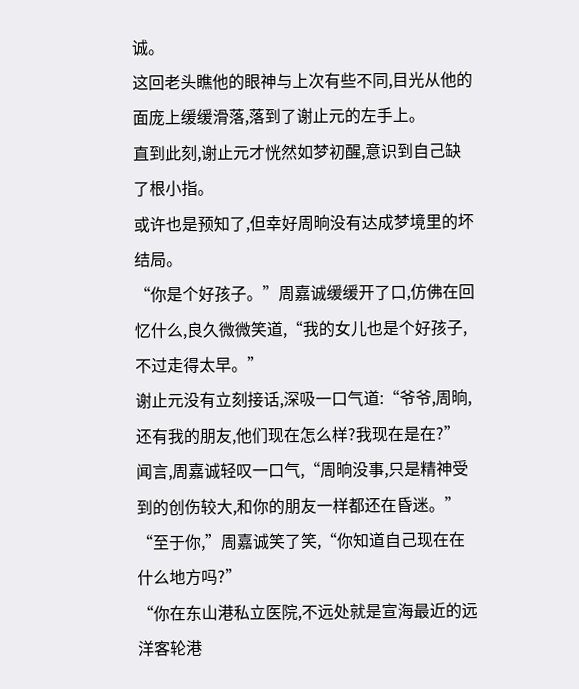诚。
这回老头瞧他的眼神与上次有些不同,目光从他的面庞上缓缓滑落,落到了谢止元的左手上。
直到此刻,谢止元才恍然如梦初醒,意识到自己缺了根小指。
或许也是预知了,但幸好周晌没有达成梦境里的坏结局。
“你是个好孩子。”周嘉诚缓缓开了口,仿佛在回忆什么,良久微微笑道,“我的女儿也是个好孩子,不过走得太早。”
谢止元没有立刻接话,深吸一口气道:“爷爷,周晌,还有我的朋友,他们现在怎么样?我现在是在?”
闻言,周嘉诚轻叹一口气,“周晌没事,只是精神受到的创伤较大,和你的朋友一样都还在昏迷。”
“至于你,”周嘉诚笑了笑,“你知道自己现在在什么地方吗?”
“你在东山港私立医院,不远处就是宣海最近的远洋客轮港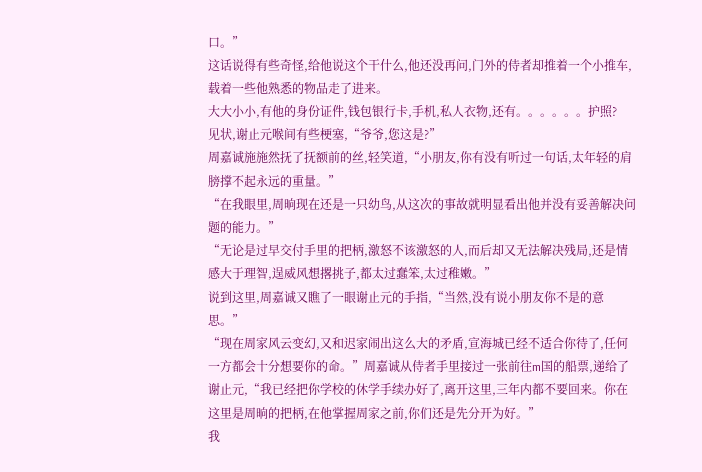口。”
这话说得有些奇怪,给他说这个干什么,他还没再问,门外的侍者却推着一个小推车,载着一些他熟悉的物品走了进来。
大大小小,有他的身份证件,钱包银行卡,手机,私人衣物,还有。。。。。。护照?
见状,谢止元喉间有些梗塞,“爷爷,您这是?”
周嘉诚施施然抚了抚额前的丝,轻笑道,“小朋友,你有没有听过一句话,太年轻的肩膀撑不起永远的重量。”
“在我眼里,周晌现在还是一只幼鸟,从这次的事故就明显看出他并没有妥善解决问题的能力。”
“无论是过早交付手里的把柄,激怒不该激怒的人,而后却又无法解决残局,还是情感大于理智,逞威风想撂挑子,都太过蠢笨,太过稚嫩。”
说到这里,周嘉诚又瞧了一眼谢止元的手指,“当然,没有说小朋友你不是的意思。”
“现在周家风云变幻,又和迟家闹出这么大的矛盾,宣海城已经不适合你待了,任何一方都会十分想要你的命。”周嘉诚从侍者手里接过一张前往m国的船票,递给了谢止元,“我已经把你学校的休学手续办好了,离开这里,三年内都不要回来。你在这里是周晌的把柄,在他掌握周家之前,你们还是先分开为好。”
我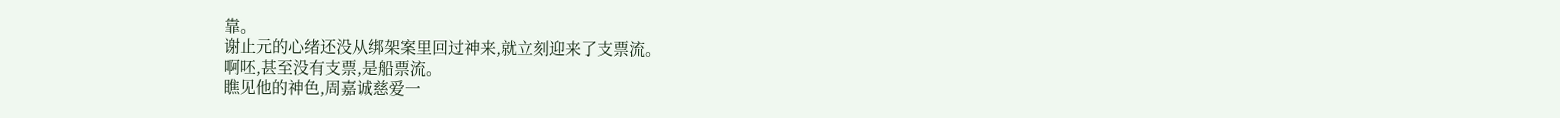靠。
谢止元的心绪还没从绑架案里回过神来,就立刻迎来了支票流。
啊呸,甚至没有支票,是船票流。
瞧见他的神色,周嘉诚慈爱一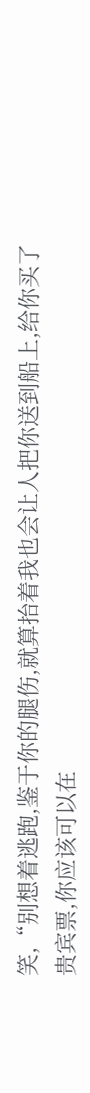笑,“别想着逃跑,鉴于你的腿伤,就算抬着我也会让人把你送到船上,给你买了贵宾票,你应该可以在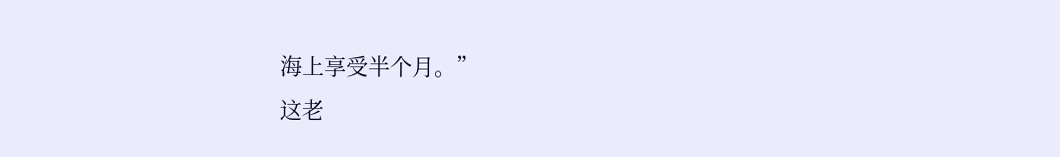海上享受半个月。”
这老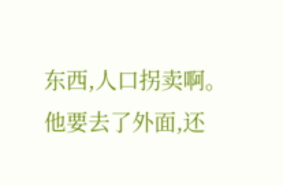东西,人口拐卖啊。
他要去了外面,还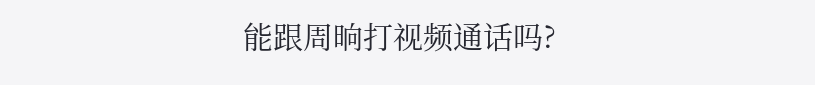能跟周晌打视频通话吗?